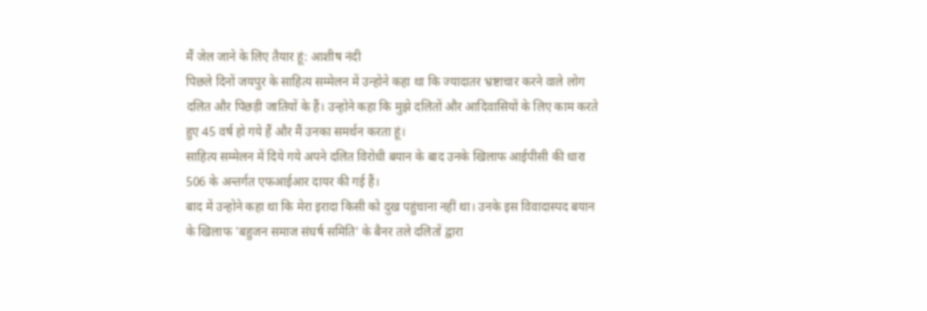मैं जेल जाने के लिए तैयार हूं: आशीष नंदी
पिछले दिनों जयपुर के साहित्य सम्मेलन में उन्होने कहा था कि ज्यादातर भ्रष्टाचार करने वाले लोग दलित और पिछड़ी जातियों के हैं। उन्होने कहा कि मुझे दलितों और आदिवासियों के लिए काम करते हुए 45 वर्ष हो गये हैं और मैं उनका समर्थन करता हूं।
साहित्य सम्मेलन में दिये गये अपने दलित विरोधी बयान के बाद उनके खिलाफ आईपीसी की धारा 506 के अन्तर्गत एफआईआर दायर की गई हैं।
बाद में उन्होने कहा था कि मेरा इरादा किसी को दुख पहुंचाना नहीं था। उनके इस विवादास्पद बयान के खिलाफ 'बहुजन समाज संघर्ष समिति' के बैनर तले दलितों द्वारा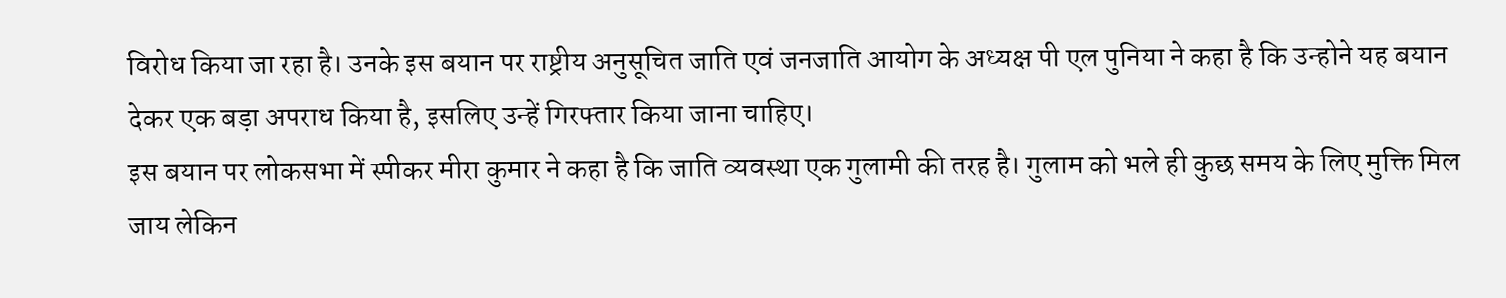विरोध किया जा रहा है। उनके इस बयान पर राष्ट्रीय अनुसूचित जाति एवं जनजाति आयोग के अध्यक्ष पी एल पुनिया ने कहा है कि उन्होने यह बयान देकर एक बड़ा अपराध किया है, इसलिए उन्हें गिरफ्तार किया जाना चाहिए।
इस बयान पर लोकसभा में स्पीकर मीरा कुमार ने कहा है कि जाति व्यवस्था एक गुलामी की तरह है। गुलाम को भले ही कुछ समय के लिए मुक्ति मिल जाय लेकिन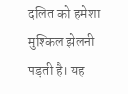दलित को हमेशा मुश्किल झेलनी पड़ती है। यह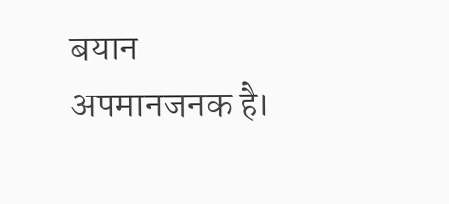बयान अपमानजनक है।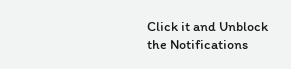Click it and Unblock the Notifications